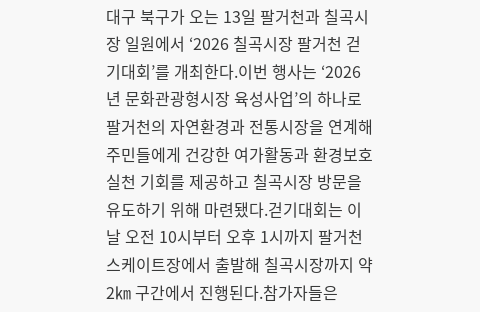대구 북구가 오는 13일 팔거천과 칠곡시장 일원에서 ‘2026 칠곡시장 팔거천 걷기대회’를 개최한다.이번 행사는 ‘2026년 문화관광형시장 육성사업’의 하나로 팔거천의 자연환경과 전통시장을 연계해 주민들에게 건강한 여가활동과 환경보호 실천 기회를 제공하고 칠곡시장 방문을 유도하기 위해 마련됐다.걷기대회는 이날 오전 10시부터 오후 1시까지 팔거천스케이트장에서 출발해 칠곡시장까지 약 2㎞ 구간에서 진행된다.참가자들은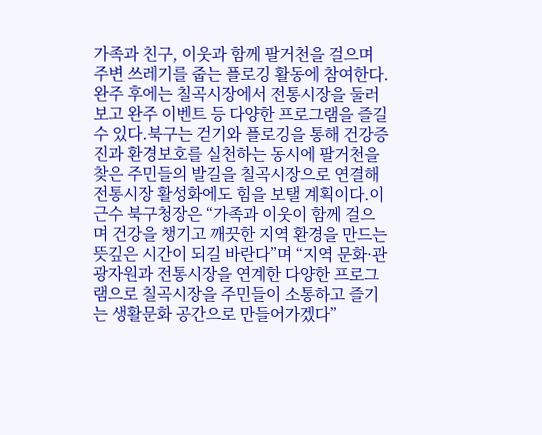가족과 친구, 이웃과 함께 팔거천을 걸으며 주변 쓰레기를 줍는 플로깅 활동에 참여한다. 완주 후에는 칠곡시장에서 전통시장을 둘러보고 완주 이벤트 등 다양한 프로그램을 즐길 수 있다.북구는 걷기와 플로깅을 통해 건강증진과 환경보호를 실천하는 동시에 팔거천을 찾은 주민들의 발길을 칠곡시장으로 연결해 전통시장 활성화에도 힘을 보탤 계획이다.이근수 북구청장은 “가족과 이웃이 함께 걸으며 건강을 챙기고 깨끗한 지역 환경을 만드는 뜻깊은 시간이 되길 바란다”며 “지역 문화·관광자원과 전통시장을 연계한 다양한 프로그램으로 칠곡시장을 주민들이 소통하고 즐기는 생활문화 공간으로 만들어가겠다”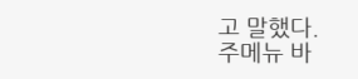고 말했다.
주메뉴 바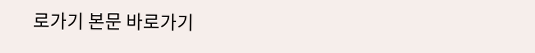로가기 본문 바로가기